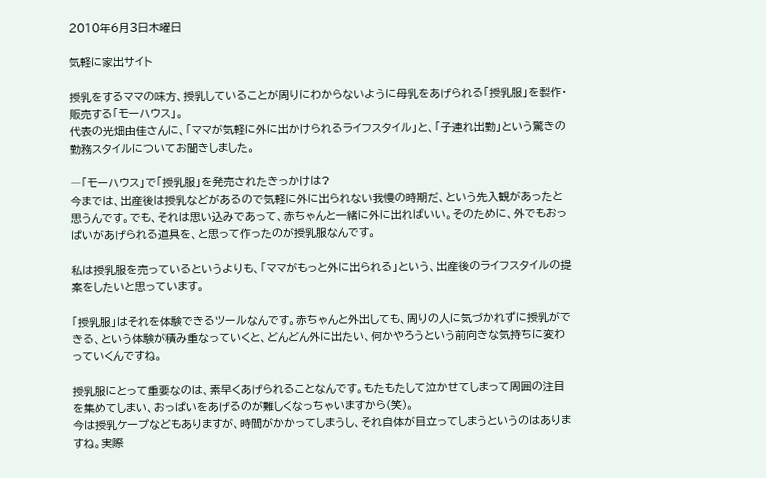2010年6月3日木曜日

気軽に家出サイト

授乳をするママの味方、授乳していることが周りにわからないように母乳をあげられる「授乳服」を製作・販売する「モーハウス」。
代表の光畑由佳さんに、「ママが気軽に外に出かけられるライフスタイル」と、「子連れ出勤」という驚きの勤務スタイルについてお聞きしました。

―「モーハウス」で「授乳服」を発売されたきっかけは?
今までは、出産後は授乳などがあるので気軽に外に出られない我慢の時期だ、という先入観があったと思うんです。でも、それは思い込みであって、赤ちゃんと一緒に外に出ればいい。そのために、外でもおっぱいがあげられる道具を、と思って作ったのが授乳服なんです。

私は授乳服を売っているというよりも、「ママがもっと外に出られる」という、出産後のライフスタイルの提案をしたいと思っています。

「授乳服」はそれを体験できるツールなんです。赤ちゃんと外出しても、周りの人に気づかれずに授乳ができる、という体験が積み重なっていくと、どんどん外に出たい、何かやろうという前向きな気持ちに変わっていくんですね。

授乳服にとって重要なのは、素早くあげられることなんです。もたもたして泣かせてしまって周囲の注目を集めてしまい、おっぱいをあげるのが難しくなっちゃいますから(笑)。
今は授乳ケープなどもありますが、時間がかかってしまうし、それ自体が目立ってしまうというのはありますね。実際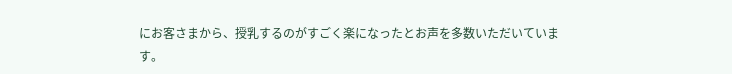にお客さまから、授乳するのがすごく楽になったとお声を多数いただいています。